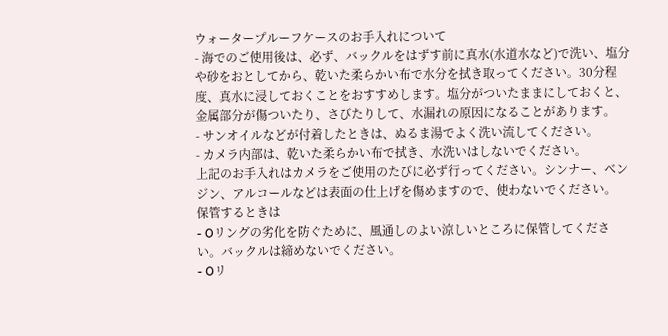ウォータープルーフケースのお手入れについて
- 海でのご使用後は、必ず、バックルをはずす前に真水(水道水など)で洗い、塩分や砂をおとしてから、乾いた柔らかい布で水分を拭き取ってください。30分程度、真水に浸しておくことをおすすめします。塩分がついたままにしておくと、金属部分が傷ついたり、さびたりして、水漏れの原因になることがあります。
- サンオイルなどが付着したときは、ぬるま湯でよく洗い流してください。
- カメラ内部は、乾いた柔らかい布で拭き、水洗いはしないでください。
上記のお手入れはカメラをご使用のたびに必ず行ってください。シンナー、ベンジン、アルコールなどは表面の仕上げを傷めますので、使わないでください。
保管するときは
- Oリングの劣化を防ぐために、風通しのよい涼しいところに保管してください。バックルは締めないでください。
- Oリ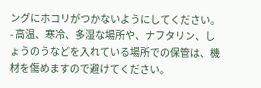ングにホコリがつかないようにしてください。
- 高温、寒冷、多湿な場所や、ナフタリン、しょうのうなどを入れている場所での保管は、機材を傷めますので避けてください。